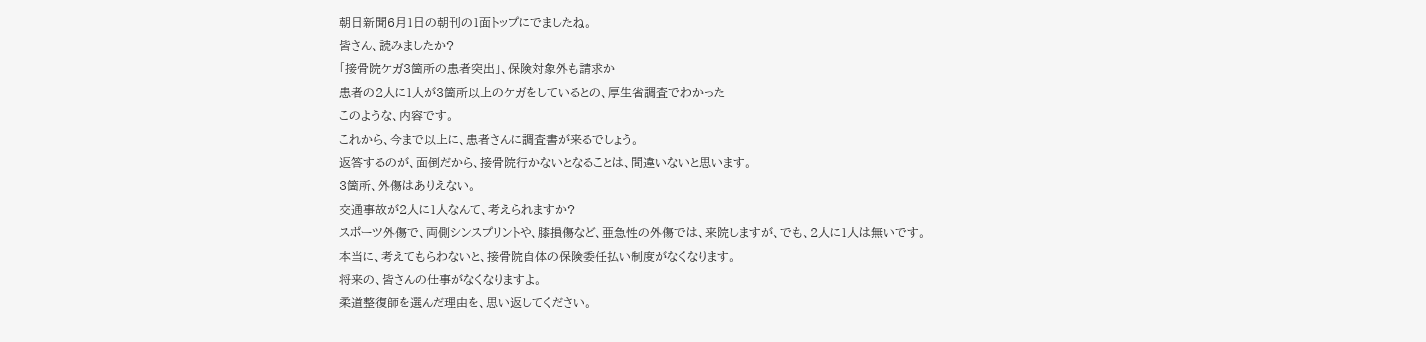朝日新聞6月1日の朝刊の1面トップにでましたね。
皆さん、読みましたか?
「接骨院ケガ3箇所の患者突出」、保険対象外も請求か
患者の2人に1人が3箇所以上のケガをしているとの、厚生省調査でわかった
このような、内容です。
これから、今まで以上に、患者さんに調査書が来るでしょう。
返答するのが、面倒だから、接骨院行かないとなることは、間違いないと思います。
3箇所、外傷はありえない。
交通事故が2人に1人なんて、考えられますか?
スポーツ外傷で、両側シンスプリントや、膝損傷など、亜急性の外傷では、来院しますが、でも、2人に1人は無いです。
本当に、考えてもらわないと、接骨院自体の保険委任払い制度がなくなります。
将来の、皆さんの仕事がなくなりますよ。
柔道整復師を選んだ理由を、思い返してください。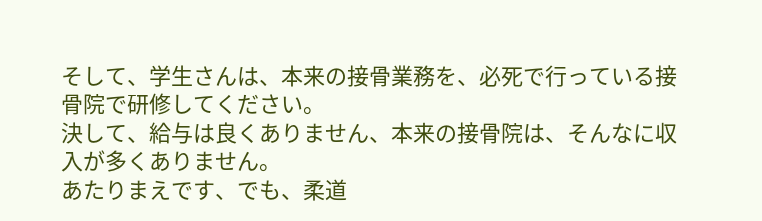そして、学生さんは、本来の接骨業務を、必死で行っている接骨院で研修してください。
決して、給与は良くありません、本来の接骨院は、そんなに収入が多くありません。
あたりまえです、でも、柔道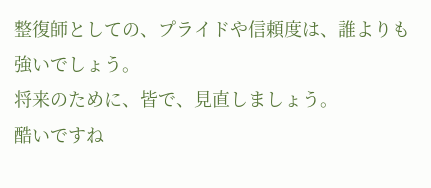整復師としての、プライドや信頼度は、誰よりも強いでしょう。
将来のために、皆で、見直しましょう。
酷いですね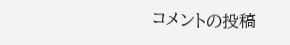コメントの投稿